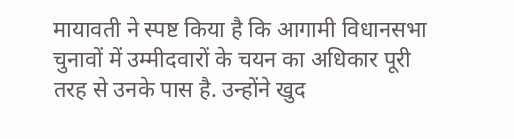मायावती ने स्पष्ट किया है कि आगामी विधानसभा चुनावों में उम्मीदवारों के चयन का अधिकार पूरी तरह से उनके पास है. उन्होंने खुद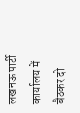लखनऊ पार्टी कार्यालय में बैठकर दो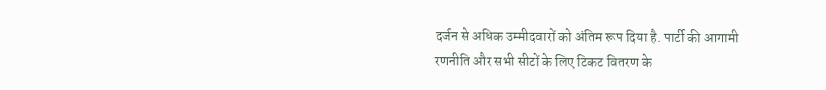दर्जन से अधिक उम्मीदवारों को अंतिम रूप दिया है. पार्टी की आगामी रणनीति और सभी सीटों के लिए टिकट वितरण के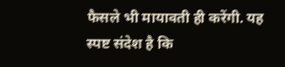फैसले भी मायावती ही करेंगी. यह स्पष्ट संदेश है कि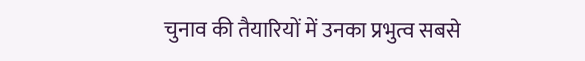चुनाव की तैयारियों में उनका प्रभुत्व सबसे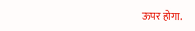ऊपर होगा.